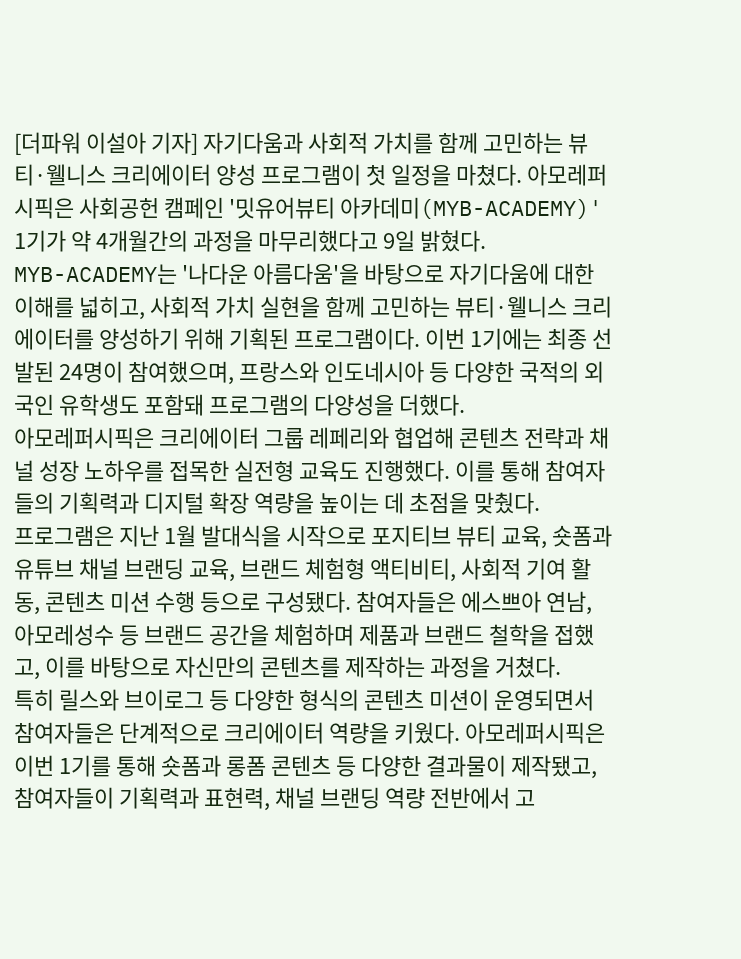[더파워 이설아 기자] 자기다움과 사회적 가치를 함께 고민하는 뷰티·웰니스 크리에이터 양성 프로그램이 첫 일정을 마쳤다. 아모레퍼시픽은 사회공헌 캠페인 '밋유어뷰티 아카데미(MYB-ACADEMY)' 1기가 약 4개월간의 과정을 마무리했다고 9일 밝혔다.
MYB-ACADEMY는 '나다운 아름다움'을 바탕으로 자기다움에 대한 이해를 넓히고, 사회적 가치 실현을 함께 고민하는 뷰티·웰니스 크리에이터를 양성하기 위해 기획된 프로그램이다. 이번 1기에는 최종 선발된 24명이 참여했으며, 프랑스와 인도네시아 등 다양한 국적의 외국인 유학생도 포함돼 프로그램의 다양성을 더했다.
아모레퍼시픽은 크리에이터 그룹 레페리와 협업해 콘텐츠 전략과 채널 성장 노하우를 접목한 실전형 교육도 진행했다. 이를 통해 참여자들의 기획력과 디지털 확장 역량을 높이는 데 초점을 맞췄다.
프로그램은 지난 1월 발대식을 시작으로 포지티브 뷰티 교육, 숏폼과 유튜브 채널 브랜딩 교육, 브랜드 체험형 액티비티, 사회적 기여 활동, 콘텐츠 미션 수행 등으로 구성됐다. 참여자들은 에스쁘아 연남, 아모레성수 등 브랜드 공간을 체험하며 제품과 브랜드 철학을 접했고, 이를 바탕으로 자신만의 콘텐츠를 제작하는 과정을 거쳤다.
특히 릴스와 브이로그 등 다양한 형식의 콘텐츠 미션이 운영되면서 참여자들은 단계적으로 크리에이터 역량을 키웠다. 아모레퍼시픽은 이번 1기를 통해 숏폼과 롱폼 콘텐츠 등 다양한 결과물이 제작됐고, 참여자들이 기획력과 표현력, 채널 브랜딩 역량 전반에서 고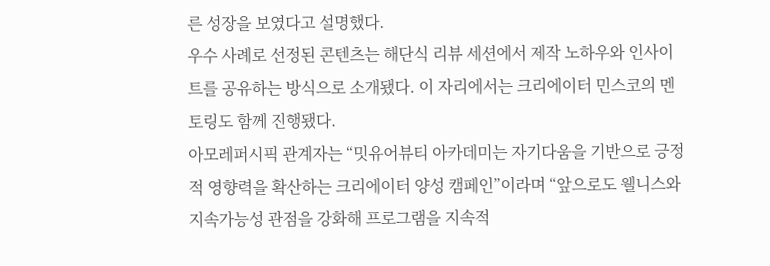른 성장을 보였다고 설명했다.
우수 사례로 선정된 콘텐츠는 해단식 리뷰 세션에서 제작 노하우와 인사이트를 공유하는 방식으로 소개됐다. 이 자리에서는 크리에이터 민스코의 멘토링도 함께 진행됐다.
아모레퍼시픽 관계자는 “밋유어뷰티 아카데미는 자기다움을 기반으로 긍정적 영향력을 확산하는 크리에이터 양성 캠페인”이라며 “앞으로도 웰니스와 지속가능성 관점을 강화해 프로그램을 지속적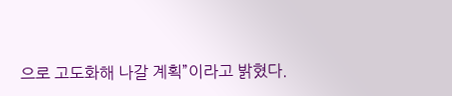으로 고도화해 나갈 계획”이라고 밝혔다.